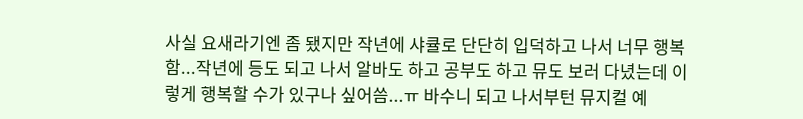사실 요새라기엔 좀 됐지만 작년에 샤큘로 단단히 입덕하고 나서 너무 행복함...작년에 등도 되고 나서 알바도 하고 공부도 하고 뮤도 보러 다녔는데 이렇게 행복할 수가 있구나 싶어씀...ㅠ 바수니 되고 나서부턴 뮤지컬 예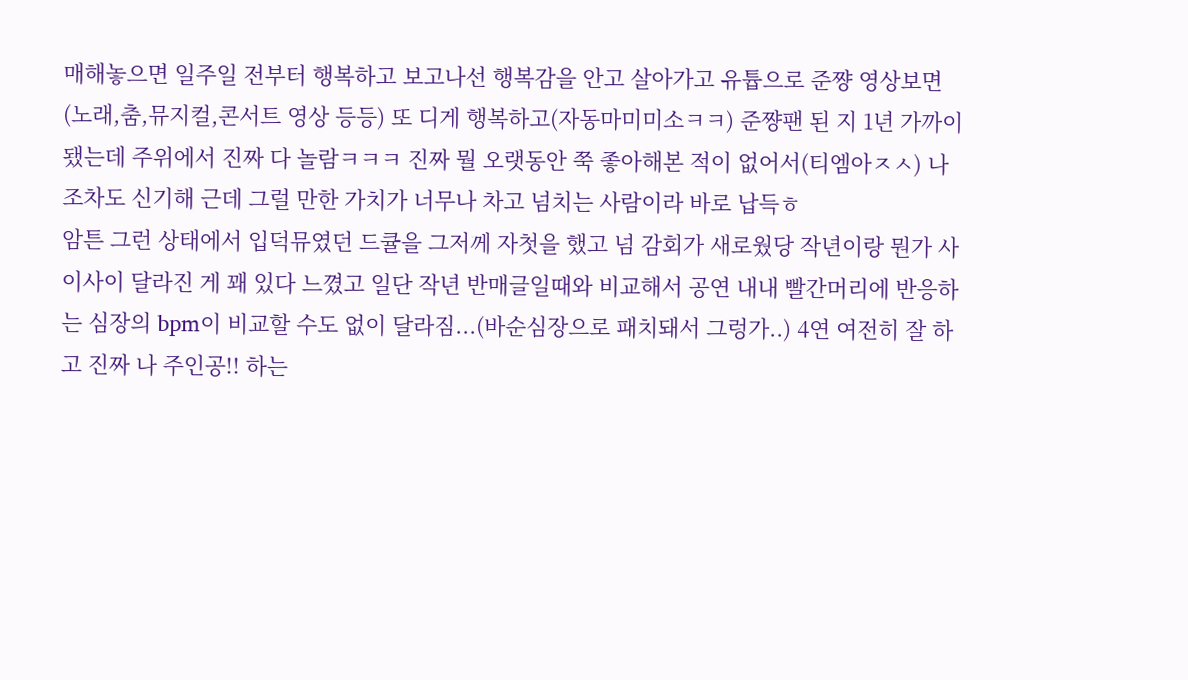매해놓으면 일주일 전부터 행복하고 보고나선 행복감을 안고 살아가고 유튭으로 준쨩 영상보면(노래,춤,뮤지컬,콘서트 영상 등등) 또 디게 행복하고(자동마미미소ㅋㅋ) 준쨩팬 된 지 1년 가까이 됐는데 주위에서 진짜 다 놀람ㅋㅋㅋ 진짜 뭘 오랫동안 쭉 좋아해본 적이 없어서(티엠아ㅈㅅ) 나조차도 신기해 근데 그럴 만한 가치가 너무나 차고 넘치는 사람이라 바로 납득ㅎ
암튼 그런 상태에서 입덕뮤였던 드큘을 그저께 자첫을 했고 넘 감회가 새로웠당 작년이랑 뭔가 사이사이 달라진 게 꽤 있다 느꼈고 일단 작년 반매글일때와 비교해서 공연 내내 빨간머리에 반응하는 심장의 bpm이 비교할 수도 없이 달라짐...(바순심장으로 패치돼서 그렁가..) 4연 여전히 잘 하고 진짜 나 주인공!! 하는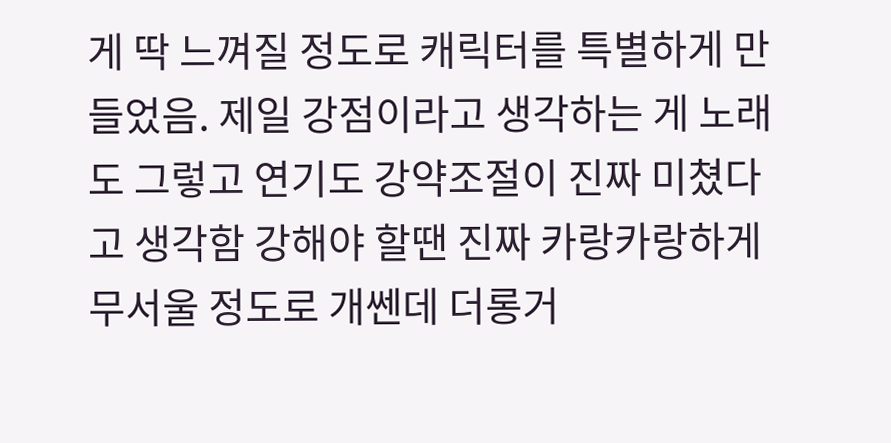게 딱 느껴질 정도로 캐릭터를 특별하게 만들었음. 제일 강점이라고 생각하는 게 노래도 그렇고 연기도 강약조절이 진짜 미쳤다고 생각함 강해야 할땐 진짜 카랑카랑하게 무서울 정도로 개쎈데 더롱거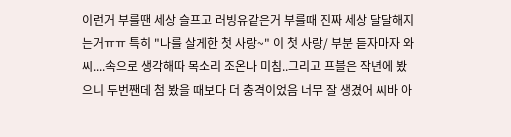이런거 부를땐 세상 슬프고 러빙유같은거 부를때 진짜 세상 달달해지는거ㅠㅠ 특히 "나를 살게한 첫 사랑~" 이 첫 사랑/ 부분 듣자마자 와씨....속으로 생각해따 목소리 조온나 미침..그리고 프블은 작년에 봤으니 두번짼데 첨 봤을 때보다 더 충격이었음 너무 잘 생겼어 씨바 아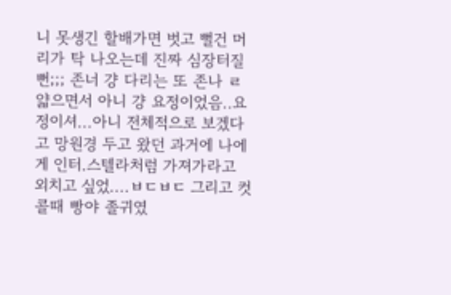니 못생긴 할배가면 벗고 뻘건 머리가 탁 나오는데 진짜 심장터질뻔;;; 존너 걍 다리는 또 존나 ㄹ 얇으면서 아니 걍 요정이었음..요정이셔...아니 전체적으로 보겠다고 망원경 두고 왔던 과거에 나에게 인터.스텔라처럼 가져가라고 외치고 싶었....ㅂㄷㅂㄷ 그리고 컷콜때 빵야 졸귀였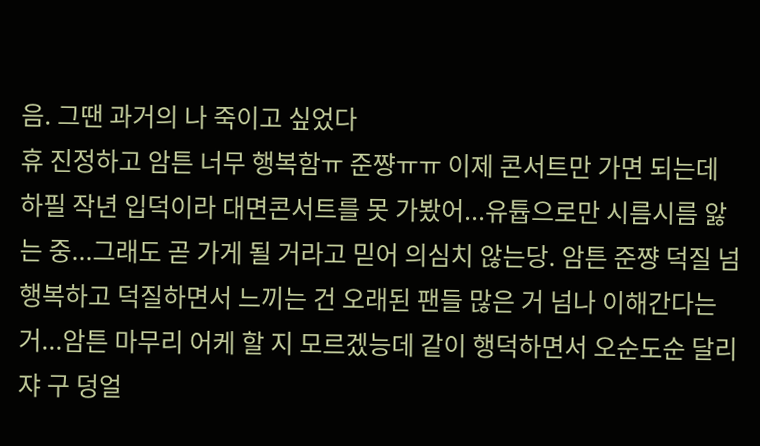음. 그땐 과거의 나 죽이고 싶었다
휴 진정하고 암튼 너무 행복함ㅠ 준쨩ㅠㅠ 이제 콘서트만 가면 되는데 하필 작년 입덕이라 대면콘서트를 못 가봤어...유튭으로만 시름시름 앓는 중...그래도 곧 가게 될 거라고 믿어 의심치 않는당. 암튼 준쨩 덕질 넘 행복하고 덕질하면서 느끼는 건 오래된 팬들 많은 거 넘나 이해간다는 거...암튼 마무리 어케 할 지 모르겠능데 같이 행덕하면서 오순도순 달리쟈 구 덩얼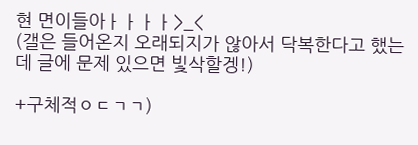현 면이들아ㅏㅏㅏㅏ>_<
(갤은 들어온지 오래되지가 않아서 닥복한다고 했는데 글에 문제 있으면 빛삭할겡!)

+구체적ㅇㄷㄱㄱ)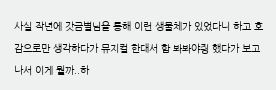사실 작년에 갓금별님을 통해 이런 생물체가 있었다니 하고 호감으로만 생각하다가 뮤지컬 한대서 함 봐봐야즹 했다가 보고나서 이게 뭘까..하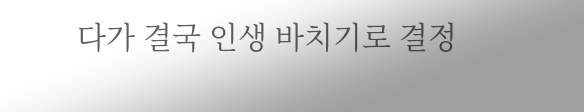다가 결국 인생 바치기로 결정